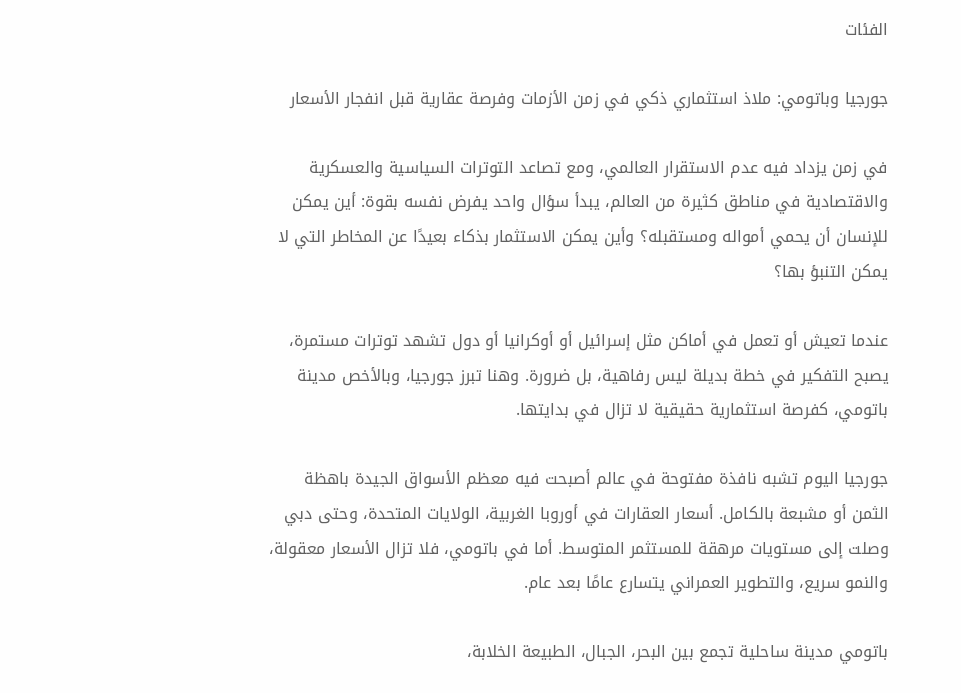الفئات

جورجيا وباتومي: ملاذ استثماري ذكي في زمن الأزمات وفرصة عقارية قبل انفجار الأسعار

في زمن يزداد فيه عدم الاستقرار العالمي، ومع تصاعد التوترات السياسية والعسكرية والاقتصادية في مناطق كثيرة من العالم، يبدأ سؤال واحد يفرض نفسه بقوة: أين يمكن للإنسان أن يحمي أمواله ومستقبله؟ وأين يمكن الاستثمار بذكاء بعيدًا عن المخاطر التي لا يمكن التنبؤ بها؟

عندما تعيش أو تعمل في أماكن مثل إسرائيل أو أوكرانيا أو دول تشهد توترات مستمرة، يصبح التفكير في خطة بديلة ليس رفاهية، بل ضرورة. وهنا تبرز جورجيا، وبالأخص مدينة باتومي، كفرصة استثمارية حقيقية لا تزال في بدايتها.

جورجيا اليوم تشبه نافذة مفتوحة في عالم أصبحت فيه معظم الأسواق الجيدة باهظة الثمن أو مشبعة بالكامل. أسعار العقارات في أوروبا الغربية، الولايات المتحدة، وحتى دبي وصلت إلى مستويات مرهقة للمستثمر المتوسط. أما في باتومي، فلا تزال الأسعار معقولة، والنمو سريع، والتطوير العمراني يتسارع عامًا بعد عام.

باتومي مدينة ساحلية تجمع بين البحر، الجبال، الطبيعة الخلابة،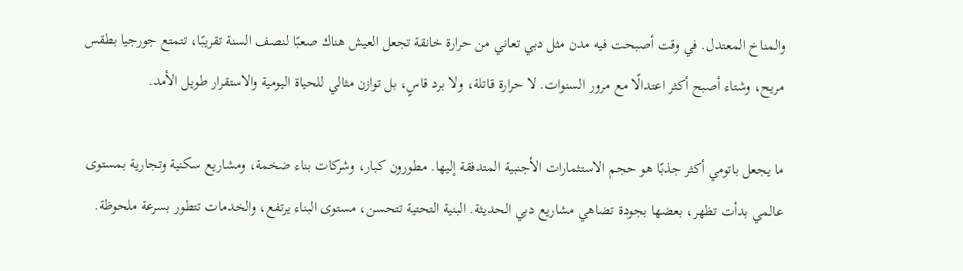والمناخ المعتدل. في وقت أصبحت فيه مدن مثل دبي تعاني من حرارة خانقة تجعل العيش هناك صعبًا لنصف السنة تقريبًا، تتمتع جورجيا بطقس مريح، وشتاء أصبح أكثر اعتدالًا مع مرور السنوات. لا حرارة قاتلة، ولا برد قاسٍ، بل توازن مثالي للحياة اليومية والاستقرار طويل الأمد.

ما يجعل باتومي أكثر جذبًا هو حجم الاستثمارات الأجنبية المتدفقة إليها. مطورون كبار، وشركات بناء ضخمة، ومشاريع سكنية وتجارية بمستوى عالمي بدأت تظهر، بعضها بجودة تضاهي مشاريع دبي الحديثة. البنية التحتية تتحسن، مستوى البناء يرتفع، والخدمات تتطور بسرعة ملحوظة.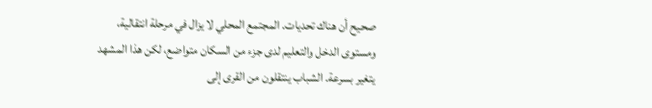صحيح أن هناك تحديات. المجتمع المحلي لا يزال في مرحلة انتقالية، ومستوى الدخل والتعليم لدى جزء من السكان متواضع، لكن هذا المشهد يتغير بسرعة. الشباب ينتقلون من القرى إلى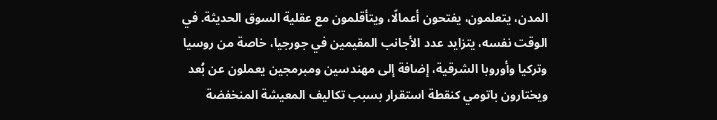المدن، يتعلمون، يفتحون أعمالًا، ويتأقلمون مع عقلية السوق الحديثة. في الوقت نفسه، يتزايد عدد الأجانب المقيمين في جورجيا، خاصة من روسيا وتركيا وأوروبا الشرقية، إضافة إلى مهندسين ومبرمجين يعملون عن بُعد ويختارون باتومي كنقطة استقرار بسبب تكاليف المعيشة المنخفضة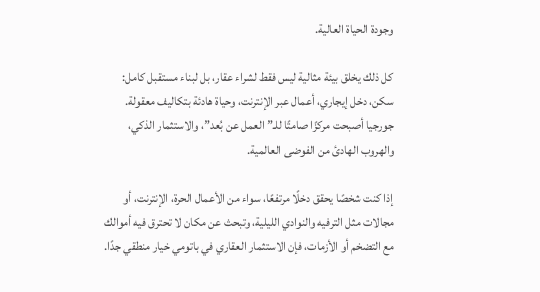وجودة الحياة العالية.

كل ذلك يخلق بيئة مثالية ليس فقط لشراء عقار، بل لبناء مستقبل كامل: سكن، دخل إيجاري، أعمال عبر الإنترنت، وحياة هادئة بتكاليف معقولة. جورجيا أصبحت مركزًا صامتًا للـ”العمل عن بُعد”، والاستثمار الذكي، والهروب الهادئ من الفوضى العالمية.

إذا كنت شخصًا يحقق دخلًا مرتفعًا، سواء من الأعمال الحرة، الإنترنت، أو مجالات مثل الترفيه والنوادي الليلية، وتبحث عن مكان لا تحترق فيه أموالك مع التضخم أو الأزمات، فإن الاستثمار العقاري في باتومي خيار منطقي جدًا.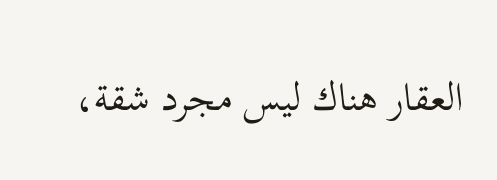العقار هناك ليس مجرد شقة،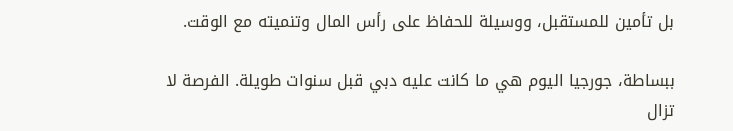بل تأمين للمستقبل، ووسيلة للحفاظ على رأس المال وتنميته مع الوقت.

ببساطة، جورجيا اليوم هي ما كانت عليه دبي قبل سنوات طويلة. الفرصة لا تزال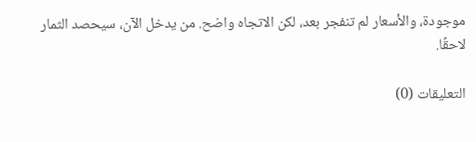موجودة، والأسعار لم تنفجر بعد، لكن الاتجاه واضح. من يدخل الآن، سيحصد الثمار لاحقًا.

التعليقات (0)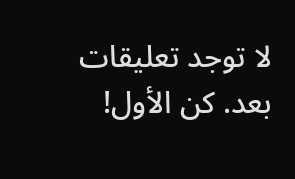لا توجد تعليقات بعد. كن الأول!